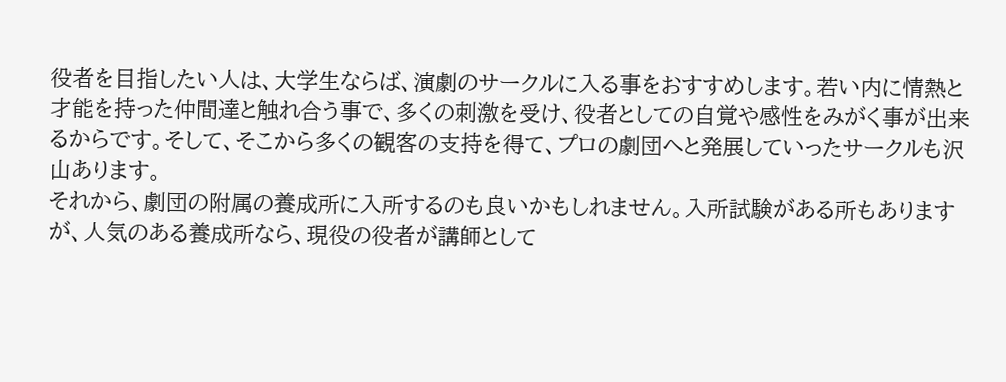役者を目指したい人は、大学生ならば、演劇のサークルに入る事をおすすめします。若い内に情熱と才能を持った仲間達と触れ合う事で、多くの刺激を受け、役者としての自覚や感性をみがく事が出来るからです。そして、そこから多くの観客の支持を得て、プロの劇団へと発展していったサークルも沢山あります。
それから、劇団の附属の養成所に入所するのも良いかもしれません。入所試験がある所もありますが、人気のある養成所なら、現役の役者が講師として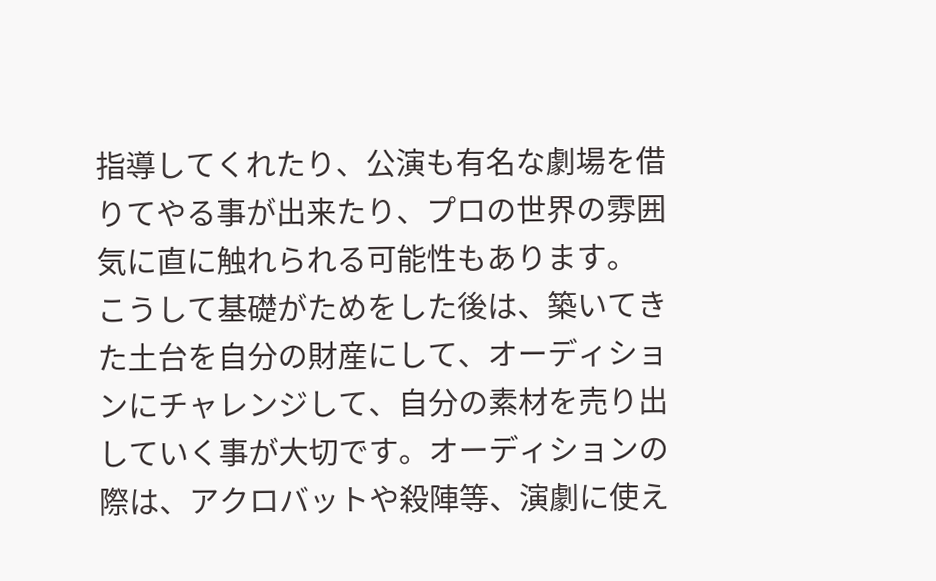指導してくれたり、公演も有名な劇場を借りてやる事が出来たり、プロの世界の雰囲気に直に触れられる可能性もあります。
こうして基礎がためをした後は、築いてきた土台を自分の財産にして、オーディションにチャレンジして、自分の素材を売り出していく事が大切です。オーディションの際は、アクロバットや殺陣等、演劇に使え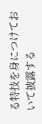る特技を身につけておいて披露する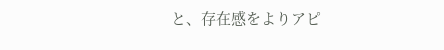と、存在感をよりアピ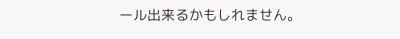ール出来るかもしれません。